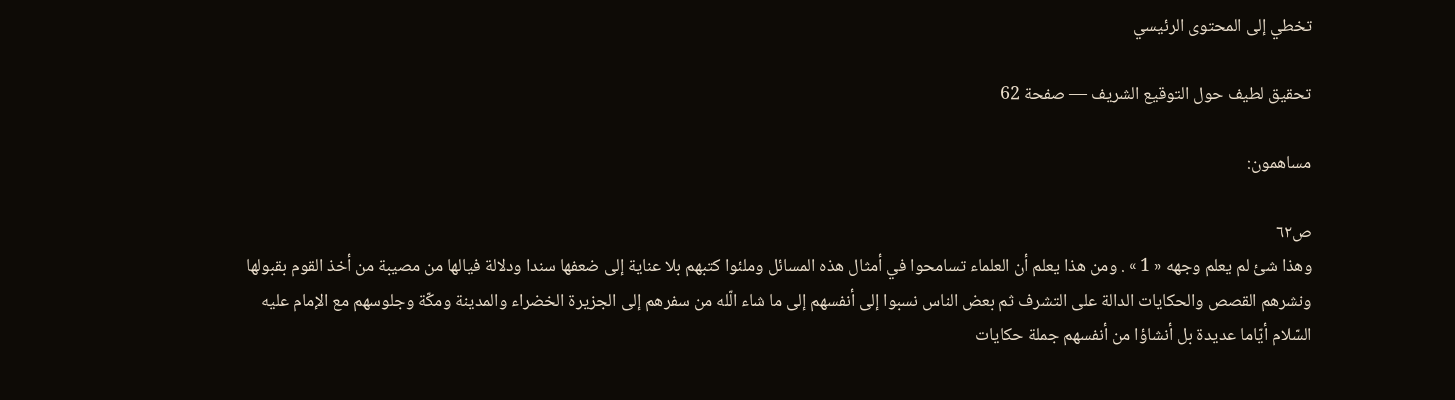تخطي إلى المحتوى الرئيسي

تحقيق لطيف حول التوقيع الشريف — صفحة 62

مساهمون:

ص٦٢
وهذا شئ لم يعلم وجهه « 1 » . ومن هذا يعلم أن العلماء تسامحوا في أمثال هذه المسائل وملئوا كتبهم بلا عناية إلى ضعفها سندا ودلالة فيالها من مصيبة من أخذ القوم بقبولها ونشرهم القصص والحكايات الدالة على التشرف ثم بعض الناس نسبوا إلى أنفسهم إلى ما شاء الّله من سفرهم إلى الجزيرة الخضراء والمدينة ومكّة وجلوسهم مع الإمام عليه السّلام أيّاما عديدة بل أنشاؤا من أنفسهم جملة حكايات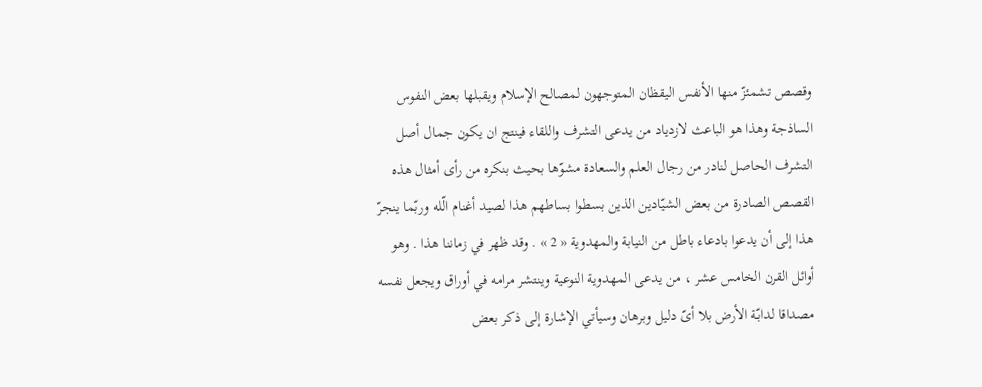وقصص تشمئزّ منها الأنفس اليقظان المتوجهون لمصالح الإسلام ويقبلها بعض النفوس الساذجة وهذا هو الباعث لازدياد من يدعى التشرف واللقاء فينتج ان يكون جمال أصل التشرف الحاصل لنادر من رجال العلم والسعادة مشوّها بحيث بنكره من رأى أمثال هذه القصص الصادرة من بعض الشيّادين الذين بسطوا بساطهم هذا لصيد أغنام الّله وربّما ينجرّ هذا إلى أن يدعوا بادعاء باطل من النيابة والمهدوية « 2 » . وقد ظهر في زماننا هذا . وهو أوائل القرن الخامس عشر ، من يدعى المهدوية النوعية وينتشر مرامه في أوراق ويجعل نفسه مصداقا لدابّة الأرض بلا أىّ دليل وبرهان وسيأتي الإشارة إلى ذكر بعض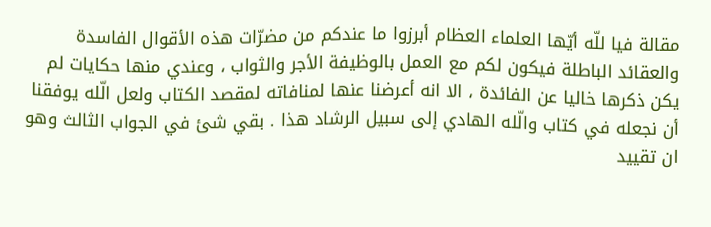مقالة فيا للّه أيّها العلماء العظام أبرزوا ما عندكم من مضرّات هذه الأقوال الفاسدة والعقائد الباطلة فيكون لكم مع العمل بالوظيفة الأجر والثواب ، وعندي منها حكايات لم يكن ذكرها خاليا عن الفائدة ، الا انه أعرضنا عنها لمنافاته لمقصد الكتاب ولعل الّله يوفقنا أن نجعله في كتاب والّله الهادي إلى سبيل الرشاد هذا . بقي شئ في الجواب الثالث وهو ان تقييد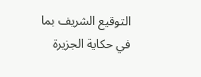التوقيع الشريف بما في حكاية الجزيرة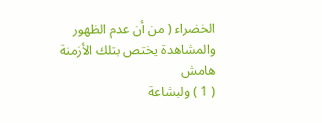الخضراء ( من أن عدم الظهور والمشاهدة يختص بتلك الأزمنة
هامش
( 1 ) ولبشاعة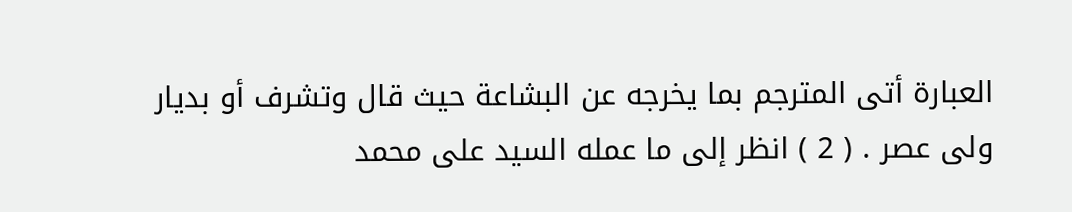العبارة أتى المترجم بما يخرجه عن البشاعة حيث قال وتشرف أو بديار ولى عصر . ( 2 ) انظر إلى ما عمله السيد على محمد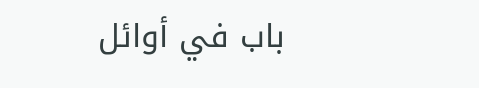باب في أوائل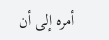أمره إلى أن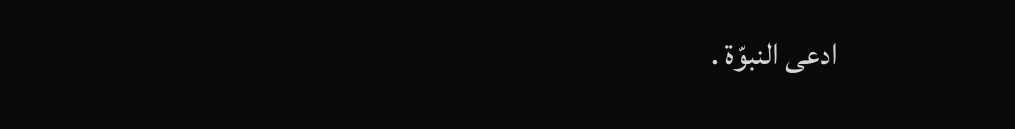ادعى النبوّة .